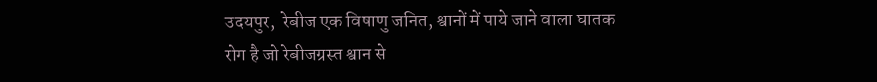उदयपुर,  रेबीज एक विषाणु जनित, श्वानों में पाये जाने वाला घातक रोग है जो रेबीजग्रस्त श्वान से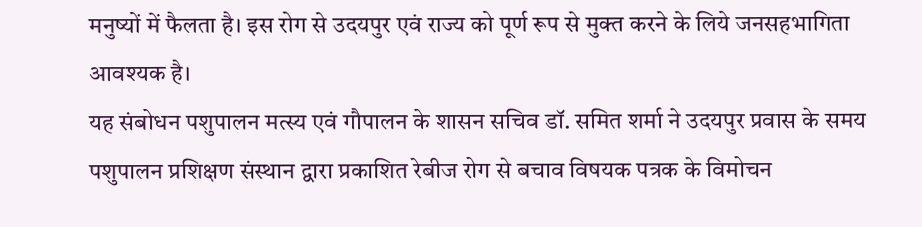मनुष्यों में फैलता है। इस रोग से उदयपुर एवं राज्य को पूर्ण रूप से मुक्त करने के लिये जनसहभागिता आवश्यक है।
यह संबोधन पशुपालन मत्स्य एवं गौपालन के शासन सचिव डॉ. समित शर्मा ने उदयपुर प्रवास के समय पशुपालन प्रशिक्षण संस्थान द्वारा प्रकाशित रेबीज रोग से बचाव विषयक पत्रक के विमोचन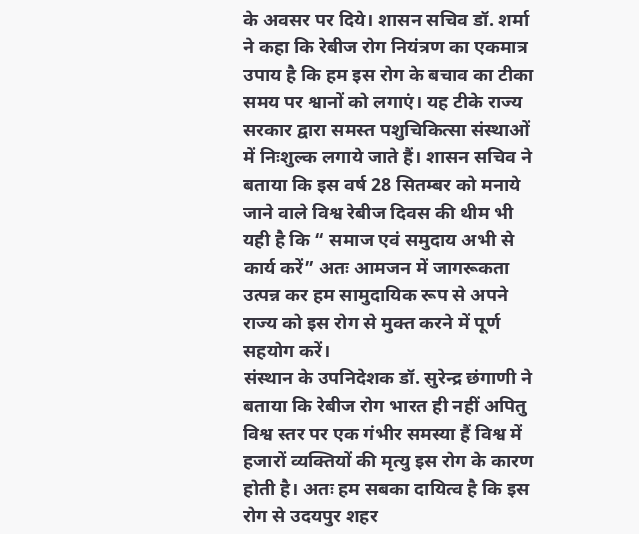के अवसर पर दिये। शासन सचिव डॉ. शर्मा ने कहा कि रेबीज रोग नियंत्रण का एकमात्र उपाय है कि हम इस रोग के बचाव का टीका समय पर श्वानों को लगाएं। यह टीके राज्य सरकार द्वारा समस्त पशुचिकित्सा संस्थाओं में निःशुल्क लगाये जाते हैं। शासन सचिव ने बताया कि इस वर्ष 28 सितम्बर को मनाये जाने वाले विश्व रेबीज दिवस की थीम भी यही है कि “ समाज एवं समुदाय अभी से कार्य करें” अतः आमजन में जागरूकता उत्पन्न कर हम सामुदायिक रूप से अपने राज्य को इस रोग से मुक्त करने में पूर्ण सहयोग करें।
संस्थान के उपनिदेशक डॉ. सुरेन्द्र छंगाणी ने बताया कि रेबीज रोग भारत ही नहीं अपितु विश्व स्तर पर एक गंभीर समस्या हैं विश्व में हजारों व्यक्तियों की मृत्यु इस रोग के कारण होती है। अतः हम सबका दायित्व है कि इस रोग से उदयपुर शहर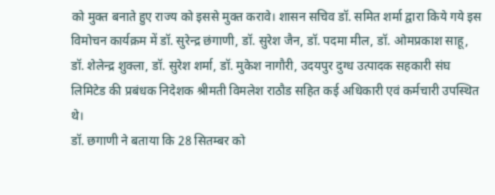को मुक्त बनाते हुए राज्य को इससे मुक्त करावे। शासन सचिव डॉ. समित शर्मा द्वारा किये गये इस विमोचन कार्यक्रम में डॉ. सुरेन्द्र छंगाणी, डॉ. सुरेश जैन, डॉ. पदमा मील, डॉ. ओमप्रकाश साहू, डॉ. शेलेन्द्र शुक्ला, डॉ. सुरेश शर्मा, डॉ. मुकेश नागौरी, उदयपुर दुग्ध उत्पादक सहकारी संघ लिमिटेड की प्रबंधक निदेशक श्रीमती विमलेश राठौड सहित कई अधिकारी एवं कर्मचारी उपस्थित थे।
डॉ. छगाणी ने बताया कि 28 सितम्बर को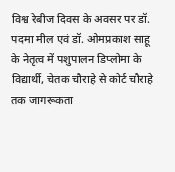विश्व रेबीज दिवस के अवसर पर डॉ. पदमा मील एवं डॉ. ओमप्रकाश साहू के नेतृत्व में पशुपालन डिप्लोमा के विद्यार्थी, चेतक चौराहे से कोर्ट चौराहे तक जागरूकता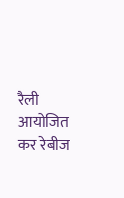रैली आयोजित कर रेबीज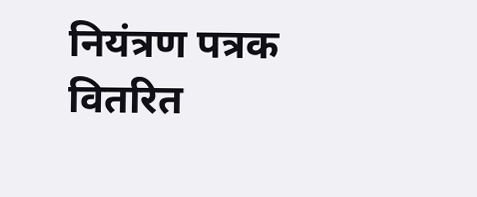नियंत्रण पत्रक वितरित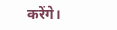करेंगे।